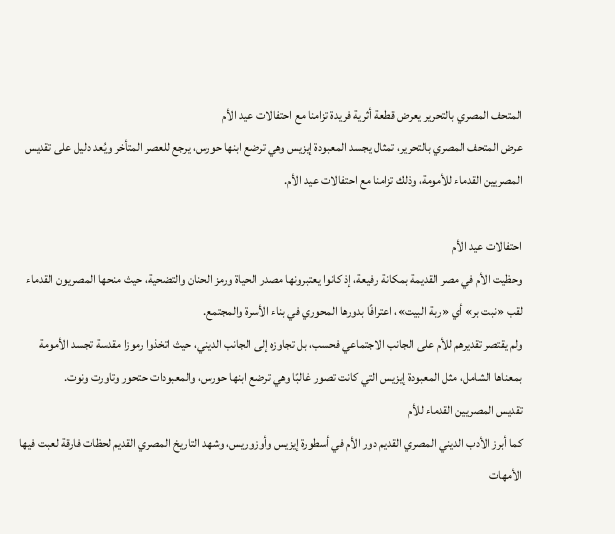المتحف المصري بالتحرير يعرض قطعة أثرية فريدة تزامنا مع احتفالات عيد الأم
عرض المتحف المصري بالتحرير، تمثال يجسد المعبودة إيزيس وهي ترضع ابنها حورس، يرجع للعصر المتأخر ويُعد دليل على تقديس المصريين القدماء للأمومة، وذلك تزامنا مع احتفالات عيد الأم.

احتفالات عيد الأم
وحظيت الأم في مصر القديمة بمكانة رفيعة، إذ كانوا يعتبرونها مصدر الحياة ورمز الحنان والتضحية، حيث منحها المصريون القدماء لقب «نبت بر» أي «ربة البيت»، اعترافًا بدورها المحوري في بناء الأسرة والمجتمع.
ولم يقتصر تقديرهم للأم على الجانب الاجتماعي فحسب، بل تجاوزه إلى الجانب الديني، حيث اتخذوا رموزا مقدسة تجسد الأمومة بمعناها الشامل، مثل المعبودة إيزيس التي كانت تصور غالبًا وهي ترضع ابنها حورس، والمعبودات حتحور وتاورت ونوت.
تقديس المصريين القدماء للأم
كما أبرز الأدب الديني المصري القديم دور الأم في أسطورة إيزيس وأوزوريس، وشهد التاريخ المصري القديم لحظات فارقة لعبت فيها الأمهات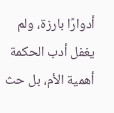أدوارًا بارزة، ولم يغفل أدب الحكمة أهمية الأم، بل حث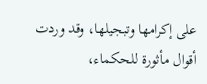على إكرامها وتبجيلها، وقد وردت أقوال مأثورة للحكماء،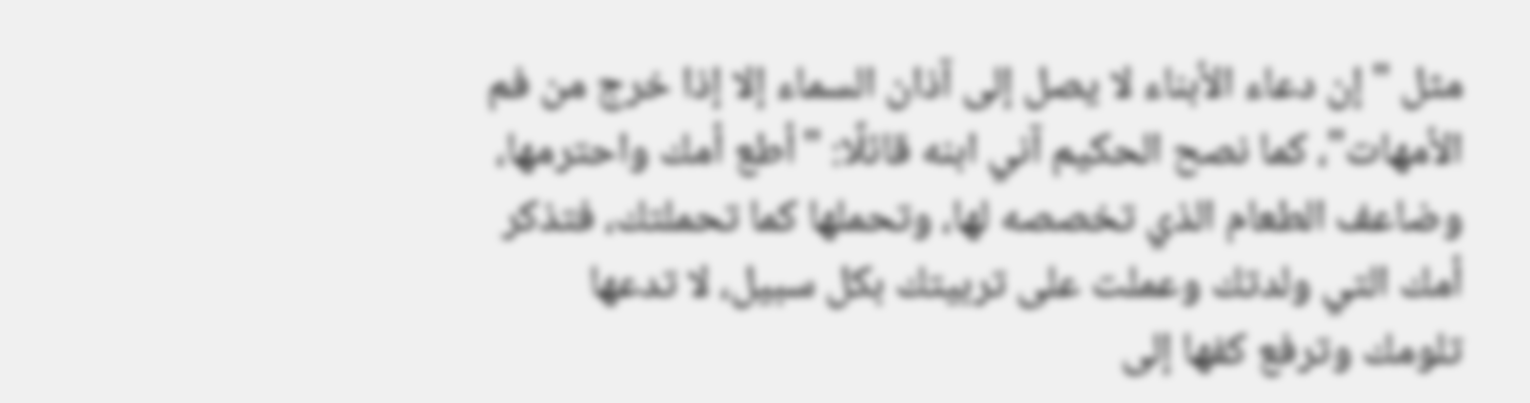مثل "إن دعاء الأبناء لا يصل إلى آذان السماء إلا إذا خرج من فم الأمهات"، كما نصح الحكيم آني ابنه قائلًا: "أطع أمك واحترمها، وضاعف الطعام الذي تخصصه لها، وتحملها كما تحملتك، فتذكر أمك التي ولدتك وعملت على تربيتك بكل سبيل، لا تدعها تلومك وترفع كفها إلى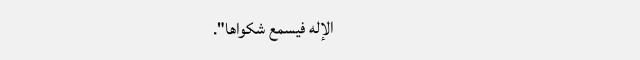الإله فيسمع شكواها".